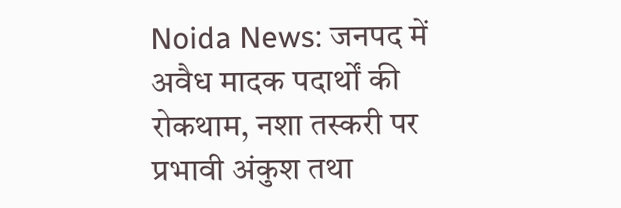Noida News: जनपद में अवैध मादक पदार्थों की रोकथाम, नशा तस्करी पर प्रभावी अंकुश तथा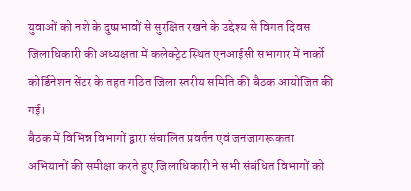युवाओं को नशे के दुष्प्रभावों से सुरक्षित रखने के उद्देश्य से विगत दिवस जिलाधिकारी की अध्यक्षता में कलेक्ट्रेट स्थित एनआईसी सभागार में नार्को कोर्डिनेशन सेंटर के तहत गठित जिला स्तरीय समिति की बैठक आयोजित की गई।
बैठक में विभिन्न विभागों द्वारा संचालित प्रवर्तन एवं जनजागरूकता अभियानों की समीक्षा करते हुए जिलाधिकारी ने सभी संबंधित विभागों को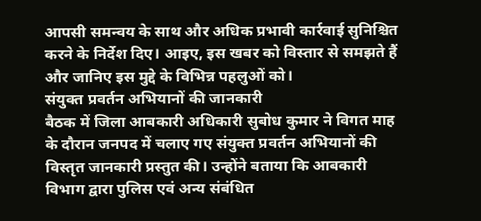आपसी समन्वय के साथ और अधिक प्रभावी कार्रवाई सुनिश्चित करने के निर्देश दिए। आइए, इस खबर को विस्तार से समझते हैं और जानिए इस मुद्दे के विभिन्न पहलुओं को।
संयुक्त प्रवर्तन अभियानों की जानकारी
बैठक में जिला आबकारी अधिकारी सुबोध कुमार ने विगत माह के दौरान जनपद में चलाए गए संयुक्त प्रवर्तन अभियानों की विस्तृत जानकारी प्रस्तुत की। उन्होंने बताया कि आबकारी विभाग द्वारा पुलिस एवं अन्य संबंधित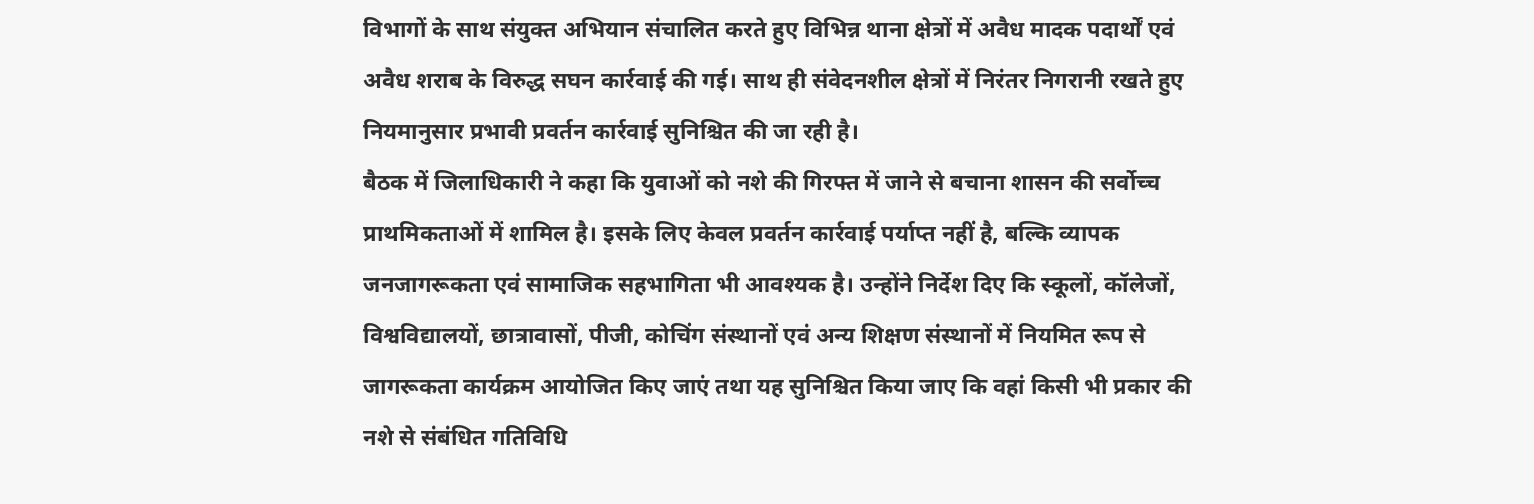विभागों के साथ संयुक्त अभियान संचालित करते हुए विभिन्न थाना क्षेत्रों में अवैध मादक पदार्थों एवं अवैध शराब के विरुद्ध सघन कार्रवाई की गई। साथ ही संवेदनशील क्षेत्रों में निरंतर निगरानी रखते हुए नियमानुसार प्रभावी प्रवर्तन कार्रवाई सुनिश्चित की जा रही है।
बैठक में जिलाधिकारी ने कहा कि युवाओं को नशे की गिरफ्त में जाने से बचाना शासन की सर्वोच्च प्राथमिकताओं में शामिल है। इसके लिए केवल प्रवर्तन कार्रवाई पर्याप्त नहीं है, बल्कि व्यापक जनजागरूकता एवं सामाजिक सहभागिता भी आवश्यक है। उन्होंने निर्देश दिए कि स्कूलों, कॉलेजों, विश्वविद्यालयों, छात्रावासों, पीजी, कोचिंग संस्थानों एवं अन्य शिक्षण संस्थानों में नियमित रूप से जागरूकता कार्यक्रम आयोजित किए जाएं तथा यह सुनिश्चित किया जाए कि वहां किसी भी प्रकार की नशे से संबंधित गतिविधि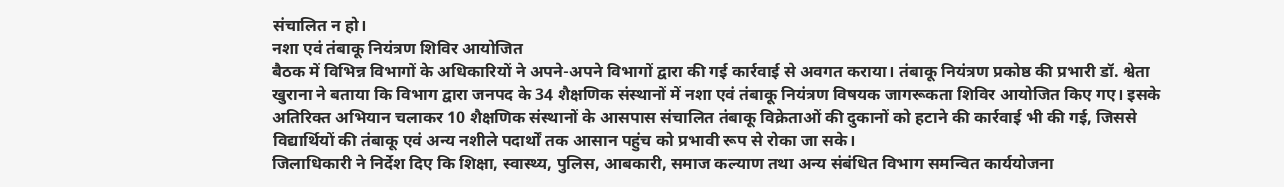संचालित न हो।
नशा एवं तंबाकू नियंत्रण शिविर आयोजित
बैठक में विभिन्न विभागों के अधिकारियों ने अपने-अपने विभागों द्वारा की गई कार्रवाई से अवगत कराया। तंबाकू नियंत्रण प्रकोष्ठ की प्रभारी डॉ. श्वेता खुराना ने बताया कि विभाग द्वारा जनपद के 34 शैक्षणिक संस्थानों में नशा एवं तंबाकू नियंत्रण विषयक जागरूकता शिविर आयोजित किए गए। इसके अतिरिक्त अभियान चलाकर 10 शैक्षणिक संस्थानों के आसपास संचालित तंबाकू विक्रेताओं की दुकानों को हटाने की कार्रवाई भी की गई, जिससे विद्यार्थियों की तंबाकू एवं अन्य नशीले पदार्थों तक आसान पहुंच को प्रभावी रूप से रोका जा सके।
जिलाधिकारी ने निर्देश दिए कि शिक्षा, स्वास्थ्य, पुलिस, आबकारी, समाज कल्याण तथा अन्य संबंधित विभाग समन्वित कार्ययोजना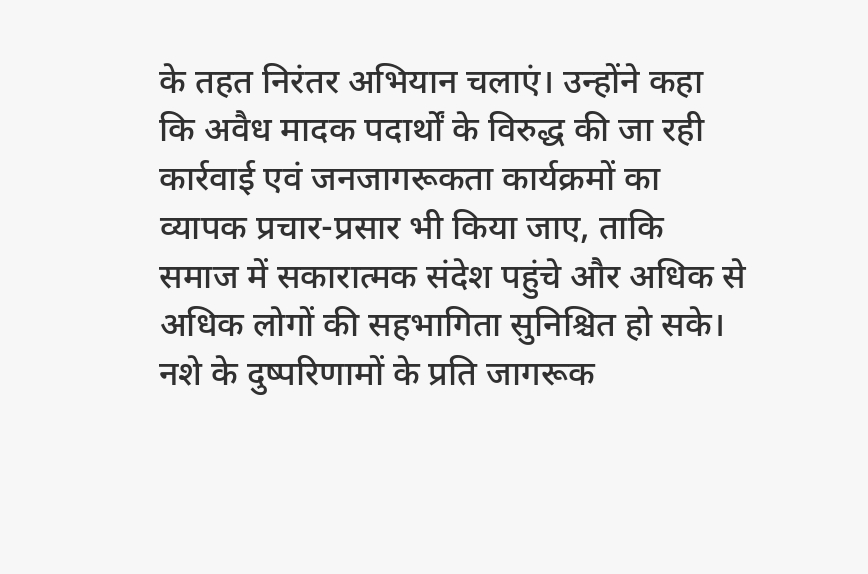के तहत निरंतर अभियान चलाएं। उन्होंने कहा कि अवैध मादक पदार्थों के विरुद्ध की जा रही कार्रवाई एवं जनजागरूकता कार्यक्रमों का व्यापक प्रचार-प्रसार भी किया जाए, ताकि समाज में सकारात्मक संदेश पहुंचे और अधिक से अधिक लोगों की सहभागिता सुनिश्चित हो सके।
नशे के दुष्परिणामों के प्रति जागरूक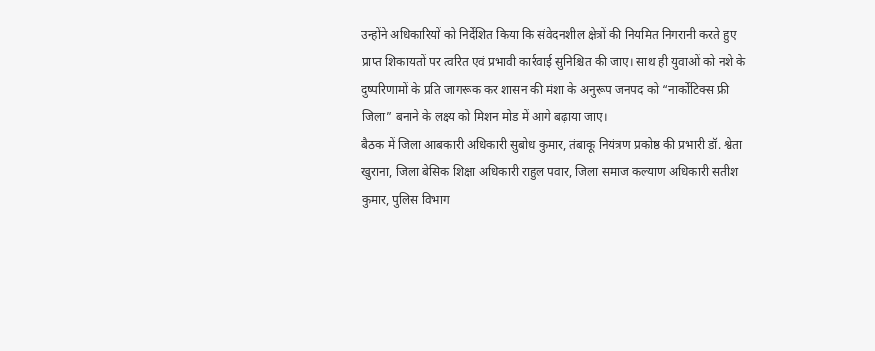उन्होंने अधिकारियों को निर्देशित किया कि संवेदनशील क्षेत्रों की नियमित निगरानी करते हुए प्राप्त शिकायतों पर त्वरित एवं प्रभावी कार्रवाई सुनिश्चित की जाए। साथ ही युवाओं को नशे के दुष्परिणामों के प्रति जागरूक कर शासन की मंशा के अनुरूप जनपद को “नार्कोटिक्स फ्री जिला” बनाने के लक्ष्य को मिशन मोड में आगे बढ़ाया जाए।
बैठक में जिला आबकारी अधिकारी सुबोध कुमार, तंबाकू नियंत्रण प्रकोष्ठ की प्रभारी डॉ. श्वेता खुराना, जिला बेसिक शिक्षा अधिकारी राहुल पवार, जिला समाज कल्याण अधिकारी सतीश कुमार, पुलिस विभाग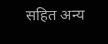सहित अन्य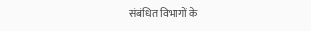संबंधित विभागों के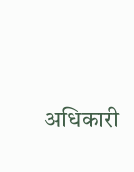अधिकारी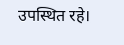उपस्थित रहे।